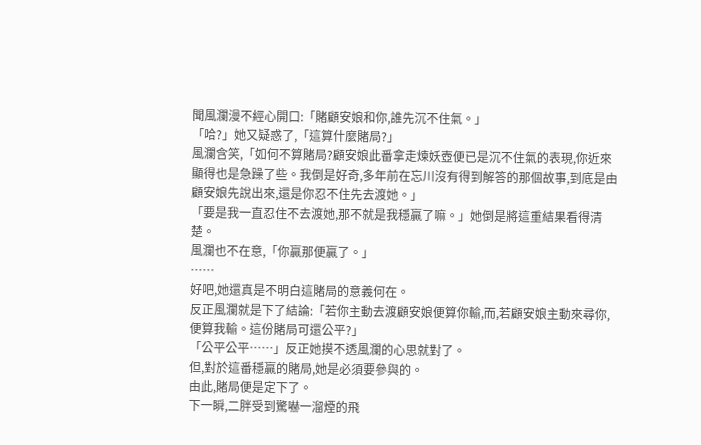聞風瀾漫不經心開口:「賭顧安娘和你,誰先沉不住氣。」
「哈?」她又疑惑了,「這算什麼賭局?」
風瀾含笑,「如何不算賭局?顧安娘此番拿走煉妖壺便已是沉不住氣的表現,你近來顯得也是急躁了些。我倒是好奇,多年前在忘川沒有得到解答的那個故事,到底是由顧安娘先說出來,還是你忍不住先去渡她。」
「要是我一直忍住不去渡她,那不就是我穩贏了嘛。」她倒是將這重結果看得清楚。
風瀾也不在意,「你贏那便贏了。」
……
好吧,她還真是不明白這賭局的意義何在。
反正風瀾就是下了結論:「若你主動去渡顧安娘便算你輸,而,若顧安娘主動來尋你,便算我輸。這份賭局可還公平?」
「公平公平……」反正她摸不透風瀾的心思就對了。
但,對於這番穩贏的賭局,她是必須要參與的。
由此,賭局便是定下了。
下一瞬,二胖受到驚嚇一溜煙的飛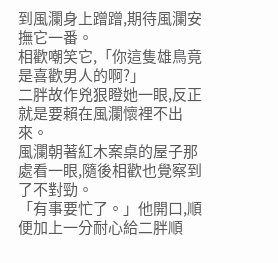到風瀾身上蹭蹭,期待風瀾安撫它一番。
相歡嘲笑它,「你這隻雄鳥竟是喜歡男人的啊?」
二胖故作兇狠瞪她一眼,反正就是要賴在風瀾懷裡不出來。
風瀾朝著紅木案桌的屋子那處看一眼,隨後相歡也覺察到了不對勁。
「有事要忙了。」他開口,順便加上一分耐心給二胖順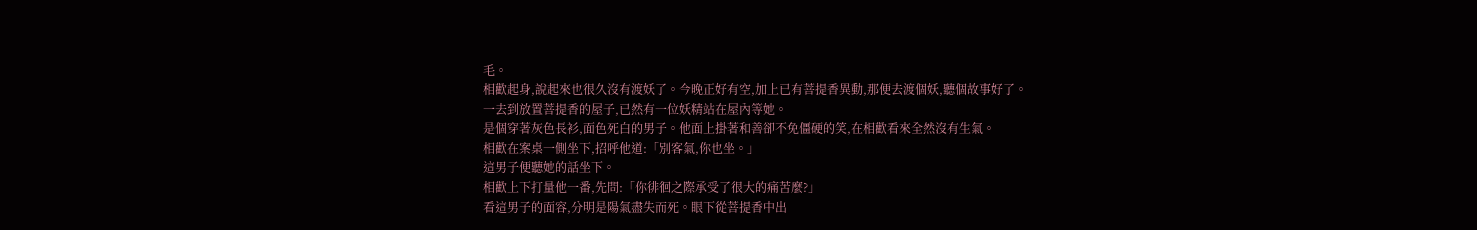毛。
相歡起身,說起來也很久沒有渡妖了。今晚正好有空,加上已有菩提香異動,那便去渡個妖,聽個故事好了。
一去到放置菩提香的屋子,已然有一位妖精站在屋內等她。
是個穿著灰色長衫,面色死白的男子。他面上掛著和善卻不免僵硬的笑,在相歡看來全然沒有生氣。
相歡在案桌一側坐下,招呼他道:「別客氣,你也坐。」
這男子便聽她的話坐下。
相歡上下打量他一番,先問:「你徘徊之際承受了很大的痛苦麼?」
看這男子的面容,分明是陽氣盡失而死。眼下從菩提香中出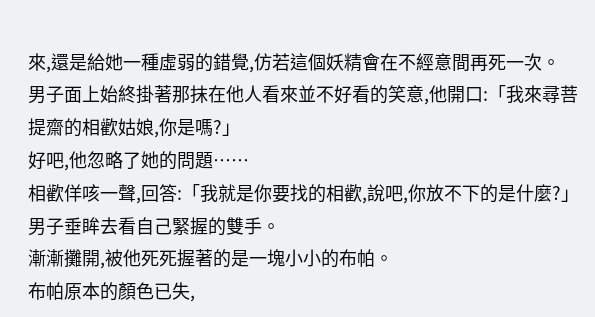來,還是給她一種虛弱的錯覺,仿若這個妖精會在不經意間再死一次。
男子面上始終掛著那抹在他人看來並不好看的笑意,他開口:「我來尋菩提齋的相歡姑娘,你是嗎?」
好吧,他忽略了她的問題……
相歡佯咳一聲,回答:「我就是你要找的相歡,說吧,你放不下的是什麼?」
男子垂眸去看自己緊握的雙手。
漸漸攤開,被他死死握著的是一塊小小的布帕。
布帕原本的顏色已失,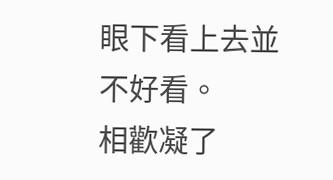眼下看上去並不好看。
相歡凝了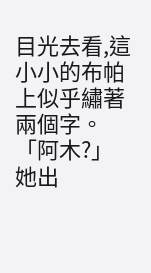目光去看,這小小的布帕上似乎繡著兩個字。
「阿木?」她出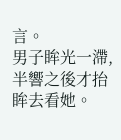言。
男子眸光一滯,半響之後才抬眸去看她。